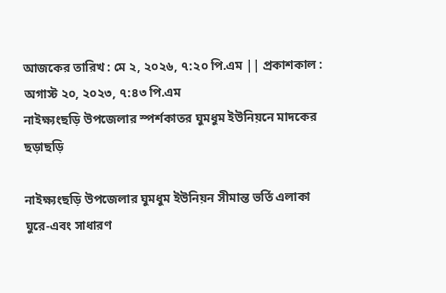আজকের তারিখ : মে ২, ২০২৬, ৭:২০ পি.এম || প্রকাশকাল : অগাস্ট ২০, ২০২৩, ৭:৪৩ পি.এম
নাইক্ষ্যংছড়ি উপজেলার স্পর্শকাতর ঘুমধুম ইউনিয়নে মাদকের ছড়াছড়ি

নাইক্ষ্যংছড়ি উপজেলার ঘুমধুম ইউনিয়ন সীমান্ত ভর্তি এলাকা ঘুরে-এবং সাধারণ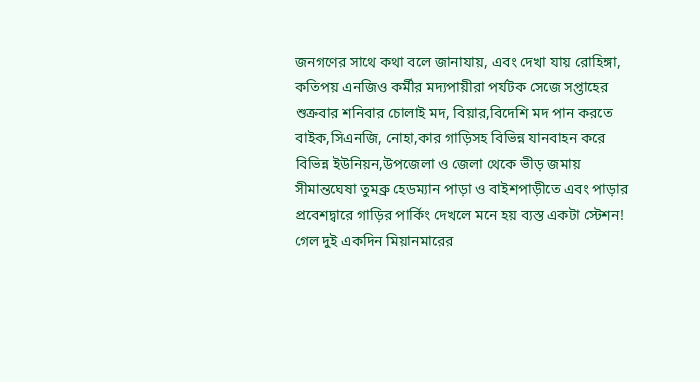জনগণের সাথে কথা বলে জানাযায়, এবং দেখা যায় রোহিঙ্গা, কতিপয় এনজিও কর্মীর মদ্যপায়ীরা পর্যটক সেজে সপ্তাহের শুক্রবার শনিবার চোলাই মদ, বিয়ার,বিদেশি মদ পান করতে বাইক,সিএনজি, নোহা,কার গাড়িসহ বিভিন্ন যানবাহন করে বিভিন্ন ইউনিয়ন,উপজেলা ও জেলা থেকে ভীড় জমায় সীমান্তঘেষা তুমব্রু হেডম্যান পাড়া ও বাইশপাড়ীতে এবং পাড়ার প্রবেশদ্বারে গাড়ির পার্কিং দেখলে মনে হয় ব্যস্ত একটা স্টেশন!
গেল দুই একদিন মিয়ানমারের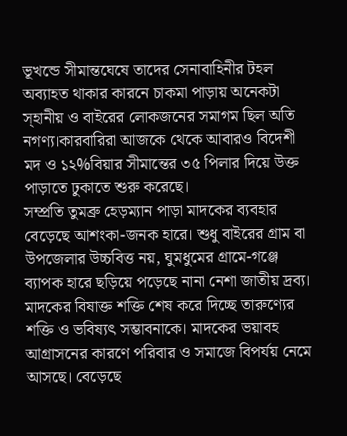ভূখন্ডে সীমান্তঘেষে তাদের সেনাবাহিনীর টহল অব্যাহত থাকার কারনে চাকমা পাড়ায় অনেকটা স্হানীয় ও বাইরের লোকজনের সমাগম ছিল অতি নগণ্য।কারবারিরা আজকে থেকে আবারও বিদেশী মদ ও ১২%বিয়ার সীমান্তের ৩৫ পিলার দিয়ে উক্ত পাড়াতে ঢুকাতে শুরু করেছে।
সম্প্রতি তুমব্রু হেড়ম্যান পাড়া মাদকের ব্যবহার বেড়েছে আশংকা-জনক হারে। শুধু বাইরের গ্রাম বা উপজেলার উচ্চবিত্ত নয়, ঘুমধুমের গ্রামে-গঞ্জে ব্যাপক হারে ছড়িয়ে পড়েছে নানা নেশা জাতীয় দ্রব্য। মাদকের বিষাক্ত শক্তি শেষ করে দিচ্ছে তারুণ্যের শক্তি ও ভবিষ্যৎ সম্ভাবনাকে। মাদকের ভয়াবহ আগ্রাসনের কারণে পরিবার ও সমাজে বিপর্যয় নেমে আসছে। বেড়েছে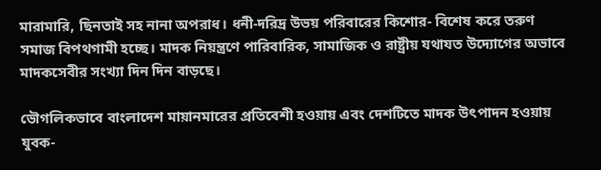মারামারি, ছিনতাই সহ নানা অপরাধ। ধনী-দরিদ্র উভয় পরিবারের কিশোর- বিশেষ করে তরুণ সমাজ বিপথগামী হচ্ছে। মাদক নিয়ন্ত্রণে পারিবারিক, সামাজিক ও রাষ্ট্রীয় যথাযত উদ্যোগের অভাবে মাদকসেবীর সংখ্যা দিন দিন বাড়ছে।

ভৌগলিকভাবে বাংলাদেশ মায়ানমারের প্রতিবেশী হওয়ায় এবং দেশটিতে মাদক উৎপাদন হওয়ায় যুবক-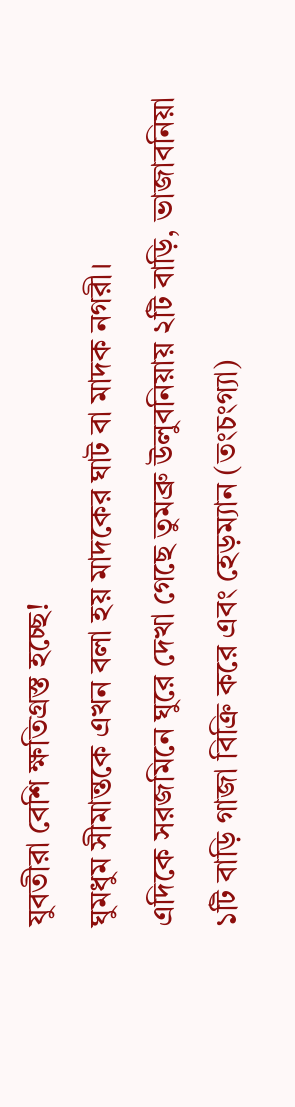যুবতীরা বেশি ক্ষতিগ্রস্ত হচ্ছে!
ঘুমধুম সীমান্তকে এখন বলা হয় মাদকের ঘাট বা মাদক নগরী।
এদিকে সরজমিনে ঘুরে দেখা গেছে তুমব্রু উলুবনিয়ায় ২টি বাড়ি, ভাজাবনিয়া ১টি বাড়ি গাজা বিক্রি করে এবং হেড়ম্যান (তংচংগ্যা)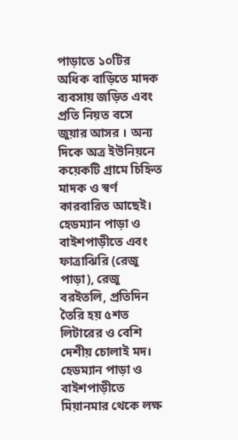পাড়াতে ১০টির অধিক বাড়িতে মাদক ব্যবসায় জড়িত এবং প্রতি নিয়ত বসে জুয়ার আসর । অন্য দিকে অত্র ইউনিয়নে কয়েকটি গ্রামে চিহ্নিত মাদক ও স্বর্ণ কারবারিত আছেই। হেডম্যান পাড়া ও বাইশপাড়ীতে এবং ফাত্রাঝিরি (রেজু পাড়া), রেজু বরইতলি, প্রতিদিন তৈরি হয় ৫শত লিটারের ও বেশি দেশীয় চোলাই মদ।
হেডম্যান পাড়া ও বাইশপাড়ীতে মিয়ানমার থেকে লক্ষ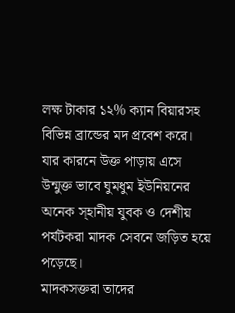লক্ষ টাকার ১২% ক্যান বিয়ারসহ বিভিন্ন ব্রান্ডের মদ প্রবেশ করে। যার কারনে উক্ত পাড়ায় এসে উন্মুক্ত ভাবে ঘুমধুম ইউনিয়নের অনেক স্হানীয় যুবক ও দেশীয় পর্যটকরা মাদক সেবনে জড়িত হয়ে পড়েছে।
মাদকসক্তরা তাদের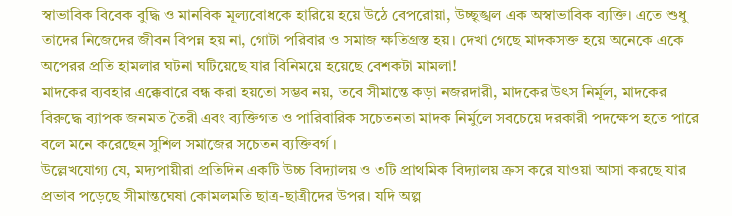স্বাভাবিক বিবেক বুদ্ধি ও মানবিক মূল্যবোধকে হারিয়ে হয়ে উঠে বেপরোয়া, উচ্ছৃঙ্খল এক অস্বাভাবিক ব্যক্তি। এতে শুধু তাদের নিজেদের জীবন বিপন্ন হয় না, গোটা পরিবার ও সমাজ ক্ষতিগ্রস্ত হয়। দেখা গেছে মাদকসক্ত হয়ে অনেকে একে অপেরর প্রতি হামলার ঘটনা ঘটিয়েছে যার বিনিময়ে হয়েছে বেশকটা মামলা!
মাদকের ব্যবহার এক্কেবারে বন্ধ করা হয়তো সম্ভব নয়, তবে সীমান্তে কড়া নজরদারী, মাদকের উৎস নির্মূল, মাদকের বিরুদ্ধে ব্যাপক জনমত তৈরী এবং ব্যক্তিগত ও পারিবারিক সচেতনতা মাদক নির্মুলে সবচেয়ে দরকারী পদক্ষেপ হতে পারে বলে মনে করেছেন সুশিল সমাজের সচেতন ব্যক্তিবর্গ ।
উল্লেখযোগ্য যে, মদ্যপায়ীরা প্রতিদিন একটি উচ্চ বিদ্যালয় ও ৩টি প্রাথমিক বিদ্যালয় ক্রস করে যাওয়া আসা করছে যার প্রভাব পড়েছে সীমান্তঘেষা কোমলমতি ছাত্র-ছাত্রীদের উপর। যদি অল্প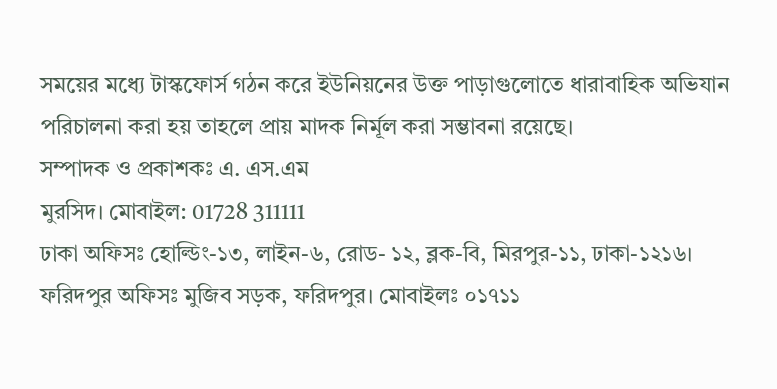সময়ের মধ্যে টাস্কফোর্স গঠন করে ইউনিয়নের উক্ত পাড়াগুলোতে ধারাবাহিক অভিযান পরিচালনা করা হয় তাহলে প্রায় মাদক নির্মূল করা সম্ভাবনা রয়েছে।
সম্পাদক ও প্রকাশকঃ এ. এস.এম
মুরসিদ। মোবাইল: 01728 311111
ঢাকা অফিসঃ হোল্ডিং-১৩, লাইন-৬, রোড- ১২, ব্লক-বি, মিরপুর-১১, ঢাকা-১২১৬।
ফরিদপুর অফিসঃ মুজিব সড়ক, ফরিদপুর। মোবাইলঃ ০১৭১১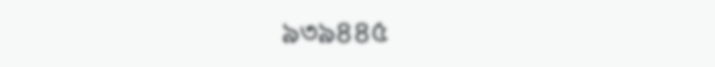৯৩৯৪৪৫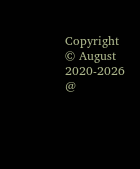Copyright © August 2020-2026 @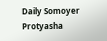Daily Somoyer Protyasha